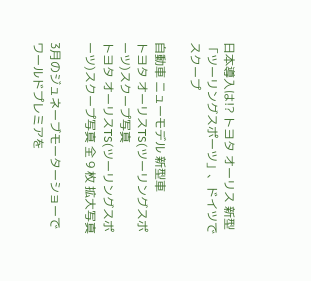日本導入は!? トヨタ オーリス 新型「ツーリングスポーツ」、ドイツでスクープ

自動車 ニューモデル 新型車
トヨタ オーリスTS(ツーリングスポーツ)スクープ写真
トヨタ オーリスTS(ツーリングスポーツ)スクープ写真 全 9 枚 拡大写真

3月のジュネーブモーターショーでワールドプレミアを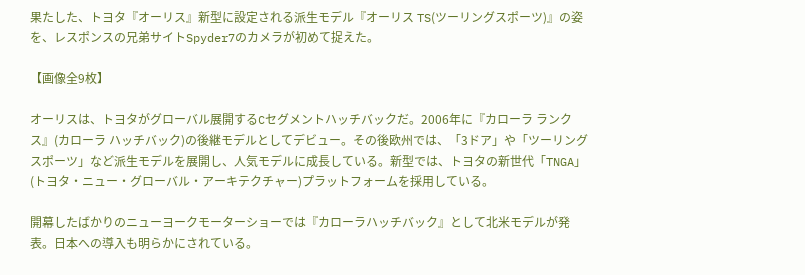果たした、トヨタ『オーリス』新型に設定される派生モデル『オーリス TS(ツーリングスポーツ)』の姿を、レスポンスの兄弟サイトSpyder7のカメラが初めて捉えた。

【画像全9枚】

オーリスは、トヨタがグローバル展開するCセグメントハッチバックだ。2006年に『カローラ ランクス』(カローラ ハッチバック)の後継モデルとしてデビュー。その後欧州では、「3ドア」や「ツーリングスポーツ」など派生モデルを展開し、人気モデルに成長している。新型では、トヨタの新世代「TNGA」(トヨタ・ニュー・グローバル・アーキテクチャー)プラットフォームを採用している。

開幕したばかりのニューヨークモーターショーでは『カローラハッチバック』として北米モデルが発表。日本への導入も明らかにされている。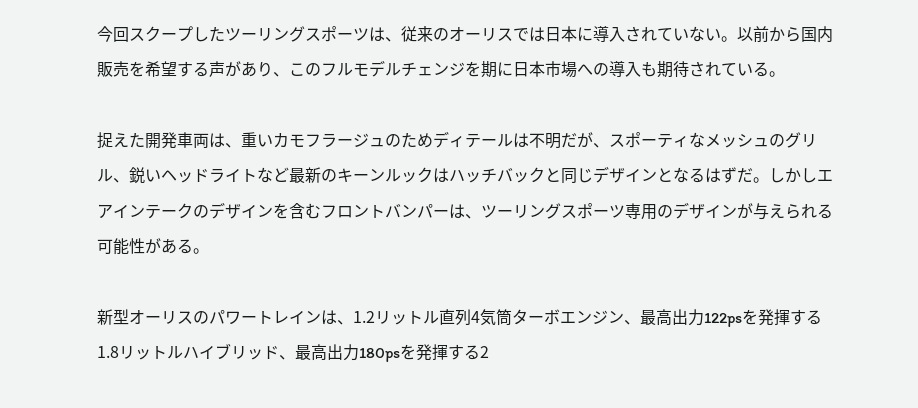今回スクープしたツーリングスポーツは、従来のオーリスでは日本に導入されていない。以前から国内販売を希望する声があり、このフルモデルチェンジを期に日本市場への導入も期待されている。

捉えた開発車両は、重いカモフラージュのためディテールは不明だが、スポーティなメッシュのグリル、鋭いヘッドライトなど最新のキーンルックはハッチバックと同じデザインとなるはずだ。しかしエアインテークのデザインを含むフロントバンパーは、ツーリングスポーツ専用のデザインが与えられる可能性がある。

新型オーリスのパワートレインは、1.2リットル直列4気筒ターボエンジン、最高出力122psを発揮する1.8リットルハイブリッド、最高出力180psを発揮する2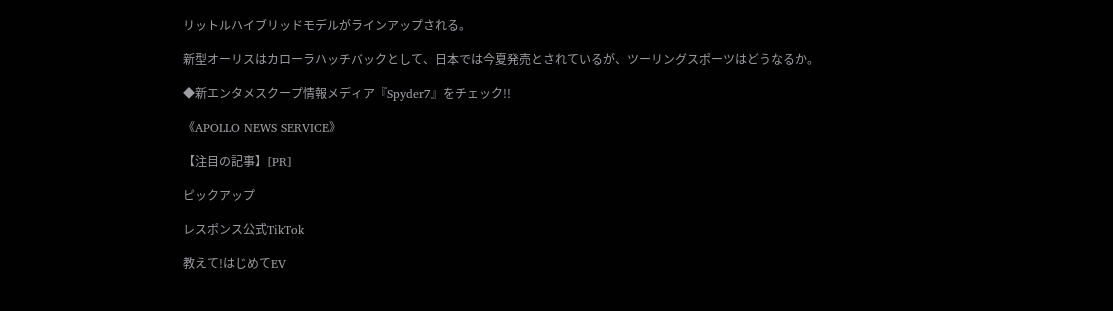リットルハイブリッドモデルがラインアップされる。

新型オーリスはカローラハッチバックとして、日本では今夏発売とされているが、ツーリングスポーツはどうなるか。

◆新エンタメスクープ情報メディア『Spyder7』をチェック!!

《APOLLO NEWS SERVICE》

【注目の記事】[PR]

ピックアップ

レスポンス公式TikTok

教えて!はじめてEV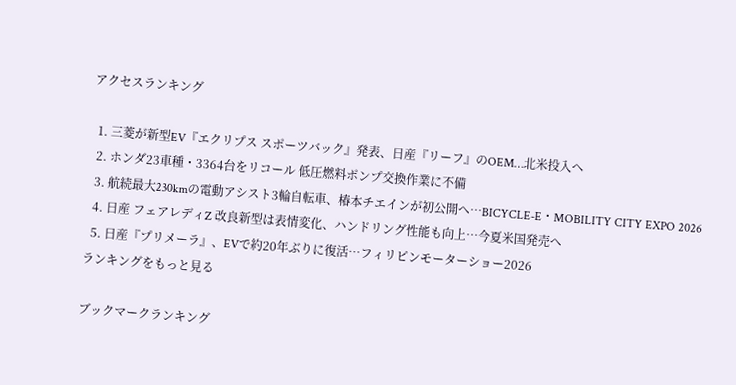アクセスランキング

  1. 三菱が新型EV『エクリプス スポーツバック』発表、日産『リーフ』のOEM…北米投入へ
  2. ホンダ23車種・3364台をリコール 低圧燃料ポンプ交換作業に不備
  3. 航続最大230kmの電動アシスト3輪自転車、椿本チエインが初公開へ…BICYCLE-E・MOBILITY CITY EXPO 2026
  4. 日産 フェアレディZ 改良新型は表情変化、ハンドリング性能も向上…今夏米国発売へ
  5. 日産『プリメーラ』、EVで約20年ぶりに復活…フィリピンモーターショー2026
ランキングをもっと見る

ブックマークランキング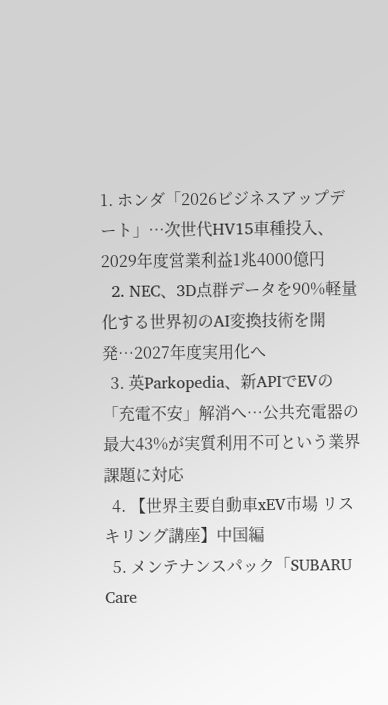1. ホンダ「2026ビジネスアップデート」…次世代HV15車種投入、2029年度営業利益1兆4000億円
  2. NEC、3D点群データを90%軽量化する世界初のAI変換技術を開発…2027年度実用化へ
  3. 英Parkopedia、新APIでEVの「充電不安」解消へ…公共充電器の最大43%が実質利用不可という業界課題に対応
  4. 【世界主要自動車xEV市場 リスキリング講座】中国編
  5. メンテナンスパック「SUBARU Care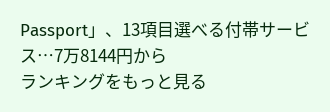Passport」、13項目選べる付帯サービス…7万8144円から
ランキングをもっと見る